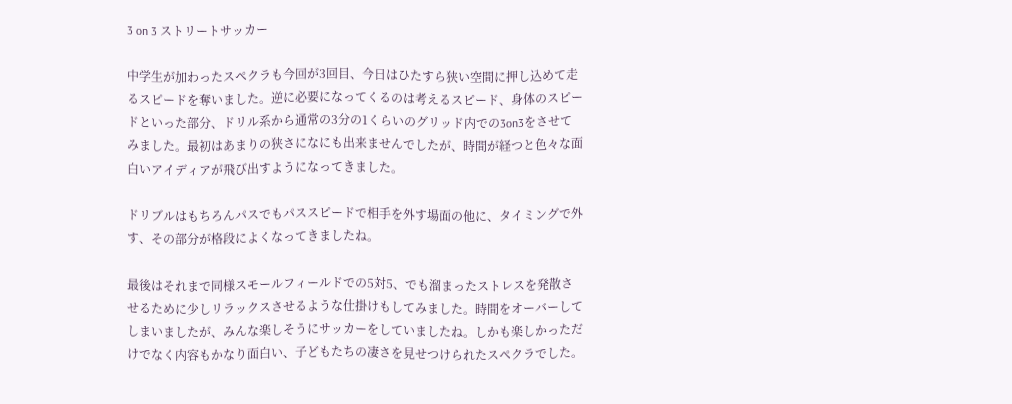3 on 3 ストリートサッカー

中学生が加わったスペクラも今回が3回目、今日はひたすら狭い空間に押し込めて走るスピードを奪いました。逆に必要になってくるのは考えるスピード、身体のスピードといった部分、ドリル系から通常の3分の1くらいのグリッド内での3on3をさせてみました。最初はあまりの狭さになにも出来ませんでしたが、時間が経つと色々な面白いアイディアが飛び出すようになってきました。

ドリブルはもちろんパスでもパススピードで相手を外す場面の他に、タイミングで外す、その部分が格段によくなってきましたね。

最後はそれまで同様スモールフィールドでの5対5、でも溜まったストレスを発散させるために少しリラックスさせるような仕掛けもしてみました。時間をオーバーしてしまいましたが、みんな楽しそうにサッカーをしていましたね。しかも楽しかっただけでなく内容もかなり面白い、子どもたちの凄さを見せつけられたスペクラでした。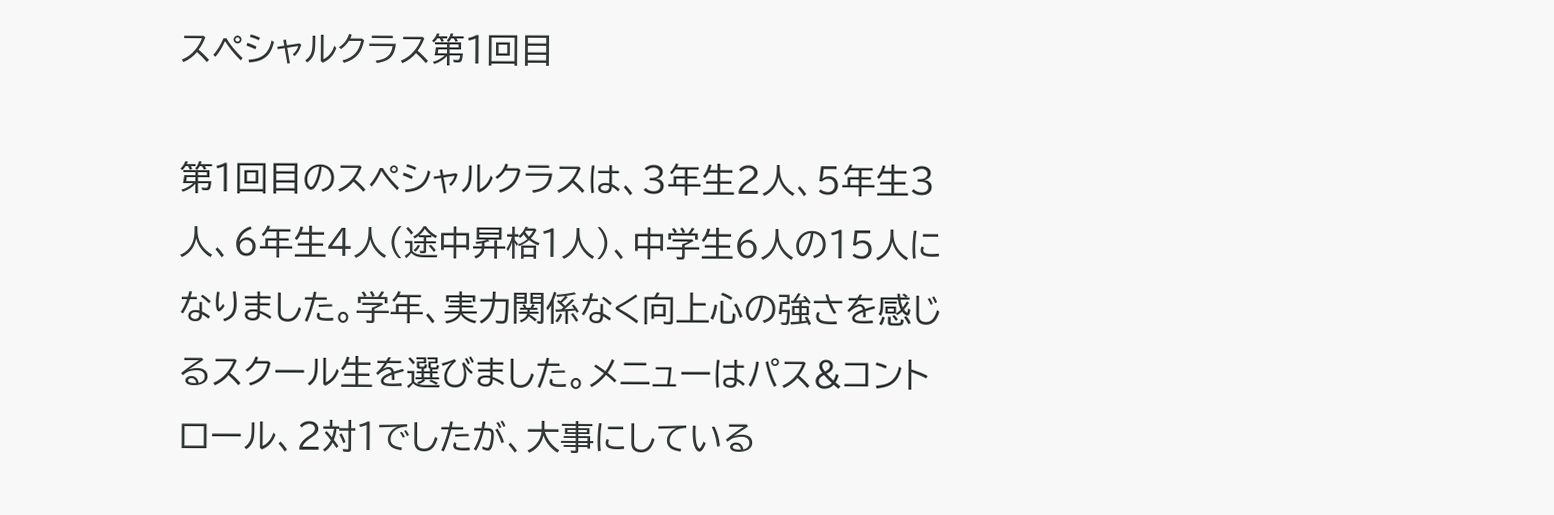スペシャルクラス第1回目

第1回目のスペシャルクラスは、3年生2人、5年生3人、6年生4人(途中昇格1人)、中学生6人の15人になりました。学年、実力関係なく向上心の強さを感じるスクール生を選びました。メニューはパス&コントロール、2対1でしたが、大事にしている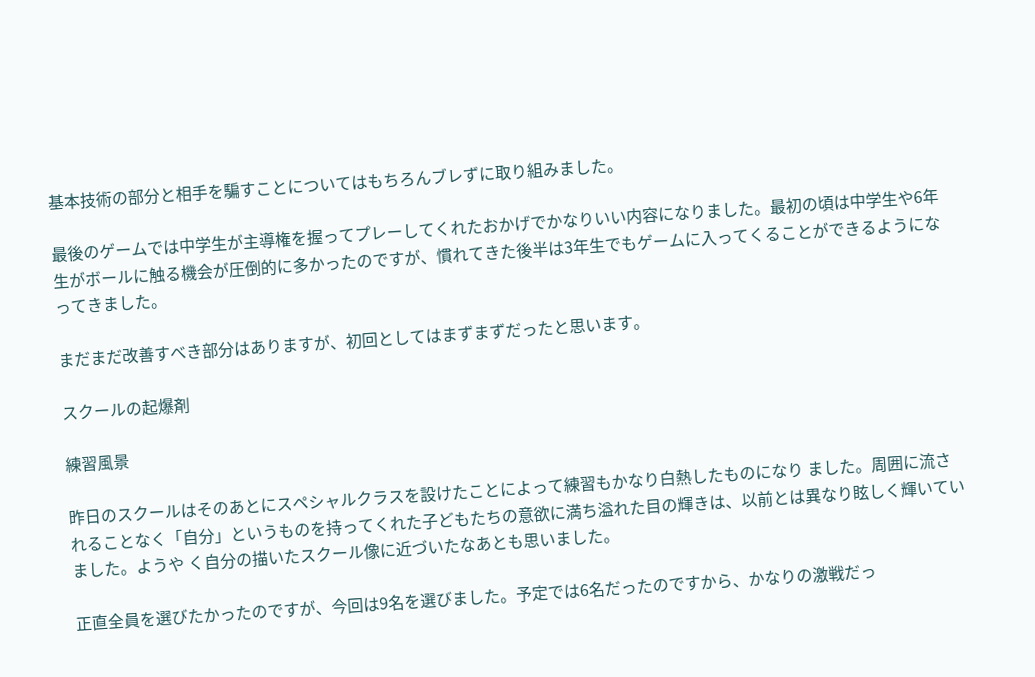基本技術の部分と相手を騙すことについてはもちろんブレずに取り組みました。

最後のゲームでは中学生が主導権を握ってプレーしてくれたおかげでかなりいい内容になりました。最初の頃は中学生や6年生がボールに触る機会が圧倒的に多かったのですが、慣れてきた後半は3年生でもゲームに入ってくることができるようになってきました。

まだまだ改善すべき部分はありますが、初回としてはまずまずだったと思います。

スクールの起爆剤

練習風景

昨日のスクールはそのあとにスペシャルクラスを設けたことによって練習もかなり白熱したものになり ました。周囲に流されることなく「自分」というものを持ってくれた子どもたちの意欲に満ち溢れた目の輝きは、以前とは異なり眩しく輝いていました。ようや く自分の描いたスクール像に近づいたなあとも思いました。

正直全員を選びたかったのですが、今回は9名を選びました。予定では6名だったのですから、かなりの激戦だっ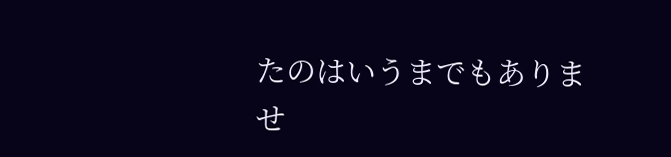たのはいうまでもありませ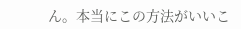ん。本当にこの方法がいいこ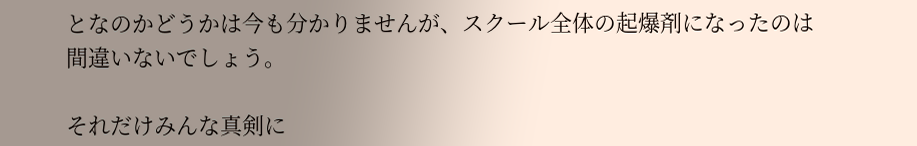となのかどうかは今も分かりませんが、スクール全体の起爆剤になったのは間違いないでしょう。

それだけみんな真剣に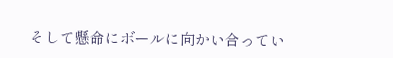そして懸命にボールに向かい合ってい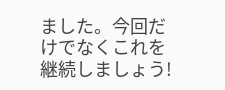ました。今回だけでなくこれを継続しましょう!